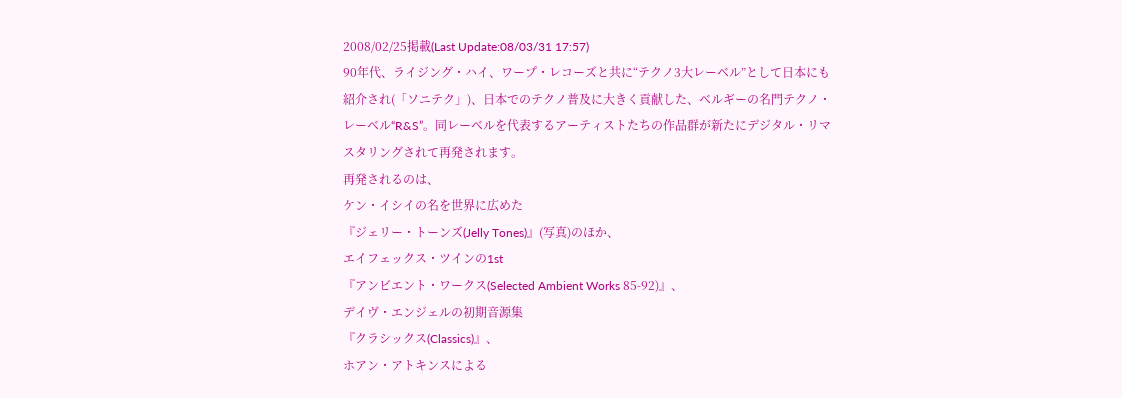2008/02/25掲載(Last Update:08/03/31 17:57)
90年代、ライジング・ハイ、ワープ・レコーズと共に“テクノ3大レーベル”として日本にも紹介され(「ソニテク」)、日本でのテクノ普及に大きく貢献した、ベルギーの名門テクノ・レーベル“R&S”。同レーベルを代表するアーティストたちの作品群が新たにデジタル・リマスタリングされて再発されます。
再発されるのは、
ケン・イシイの名を世界に広めた
『ジェリー・トーンズ(Jelly Tones)』(写真)のほか、
エイフェックス・ツインの1st
『アンビエント・ワークス(Selected Ambient Works 85-92)』、
デイヴ・エンジェルの初期音源集
『クラシックス(Classics)』、
ホアン・アトキンスによる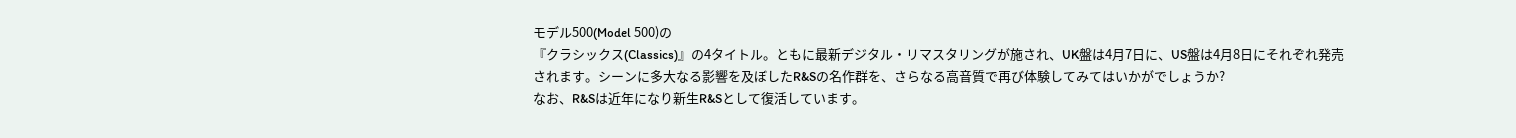モデル500(Model 500)の
『クラシックス(Classics)』の4タイトル。ともに最新デジタル・リマスタリングが施され、UK盤は4月7日に、US盤は4月8日にそれぞれ発売されます。シーンに多大なる影響を及ぼしたR&Sの名作群を、さらなる高音質で再び体験してみてはいかがでしょうか?
なお、R&Sは近年になり新生R&Sとして復活しています。